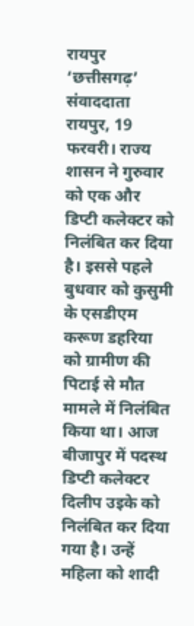रायपुर
‘छत्तीसगढ़’ संवाददाता
रायपुर, 19 फरवरी। राज्य शासन ने गुरुवार को एक और डिप्टी कलेक्टर को निलंबित कर दिया है। इससे पहले बुधवार को कुसुमी के एसडीएम करूण डहरिया को ग्रामीण की पिटाई से मौत मामले में निलंबित किया था। आज बीजापुर में पदस्थ डिप्टी कलेक्टर दिलीप उइके को निलंबित कर दिया गया है। उन्हें महिला को शादी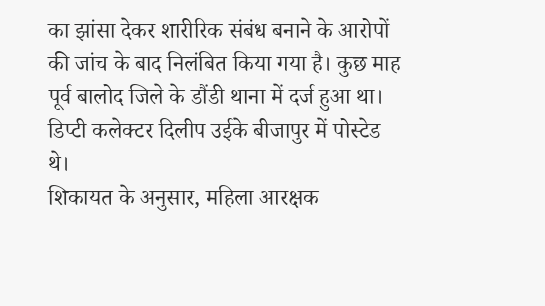का झांसा देकर शारीरिक संबंध बनाने के आरोपों की जांच के बाद निलंबित किया गया है। कुछ माह पूर्व बालोद जिले के डौंडी थाना में दर्ज हुआ था। डिप्टी कलेक्टर दिलीप उईके बीजापुर में पोस्टेड थे।
शिकायत के अनुसार, महिला आरक्षक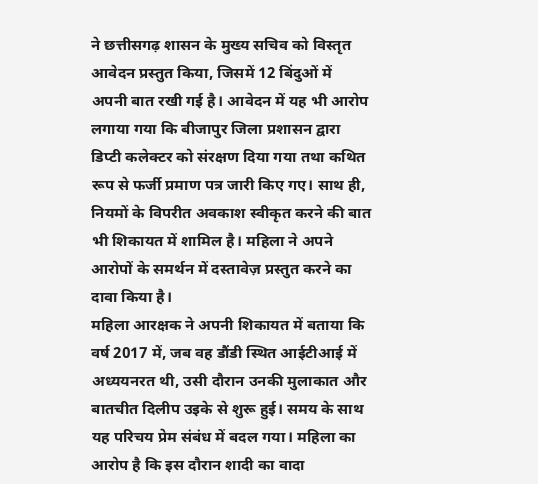ने छत्तीसगढ़ शासन के मुख्य सचिव को विस्तृत आवेदन प्रस्तुत किया, जिसमें 12 बिंदुओं में अपनी बात रखी गई है। आवेदन में यह भी आरोप लगाया गया कि बीजापुर जिला प्रशासन द्वारा डिप्टी कलेक्टर को संरक्षण दिया गया तथा कथित रूप से फर्जी प्रमाण पत्र जारी किए गए। साथ ही, नियमों के विपरीत अवकाश स्वीकृत करने की बात भी शिकायत में शामिल है। महिला ने अपने आरोपों के समर्थन में दस्तावेज़ प्रस्तुत करने का दावा किया है।
महिला आरक्षक ने अपनी शिकायत में बताया कि वर्ष 2017 में, जब वह डौंडी स्थित आईटीआई में अध्ययनरत थी, उसी दौरान उनकी मुलाकात और बातचीत दिलीप उइके से शुरू हुई। समय के साथ यह परिचय प्रेम संबंध में बदल गया। महिला का आरोप है कि इस दौरान शादी का वादा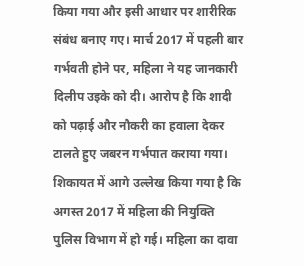किया गया और इसी आधार पर शारीरिक संबंध बनाए गए। मार्च 2017 में पहली बार गर्भवती होने पर, महिला ने यह जानकारी दिलीप उइके को दी। आरोप है कि शादी को पढ़ाई और नौकरी का हवाला देकर टालते हुए जबरन गर्भपात कराया गया।
शिकायत में आगे उल्लेख किया गया है कि अगस्त 2017 में महिला की नियुक्ति पुलिस विभाग में हो गई। महिला का दावा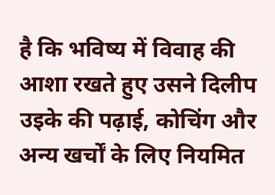है कि भविष्य में विवाह की आशा रखते हुए उसने दिलीप उइके की पढ़ाई, कोचिंग और अन्य खर्चों के लिए नियमित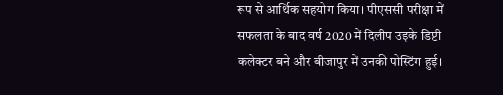रूप से आर्थिक सहयोग किया। पीएससी परीक्षा में सफलता के बाद वर्ष 2020 में दिलीप उइके डिप्टी कलेक्टर बने और बीजापुर में उनकी पोस्टिंग हुई।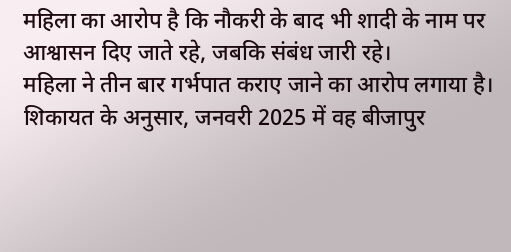महिला का आरोप है कि नौकरी के बाद भी शादी के नाम पर आश्वासन दिए जाते रहे, जबकि संबंध जारी रहे।
महिला ने तीन बार गर्भपात कराए जाने का आरोप लगाया है। शिकायत के अनुसार, जनवरी 2025 में वह बीजापुर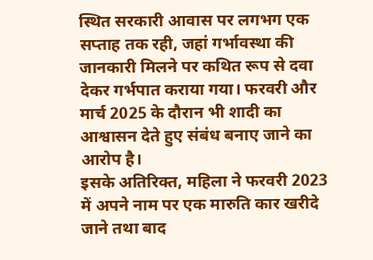स्थित सरकारी आवास पर लगभग एक सप्ताह तक रही, जहां गर्भावस्था की जानकारी मिलने पर कथित रूप से दवा देकर गर्भपात कराया गया। फरवरी और मार्च 2025 के दौरान भी शादी का आश्वासन देते हुए संबंध बनाए जाने का आरोप है।
इसके अतिरिक्त, महिला ने फरवरी 2023 में अपने नाम पर एक मारुति कार खरीदे जाने तथा बाद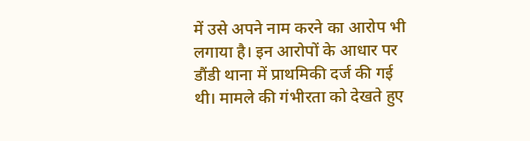में उसे अपने नाम करने का आरोप भी लगाया है। इन आरोपों के आधार पर डौंडी थाना में प्राथमिकी दर्ज की गई थी। मामले की गंभीरता को देखते हुए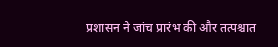प्रशासन ने जांच प्रारंभ की और तत्पश्चात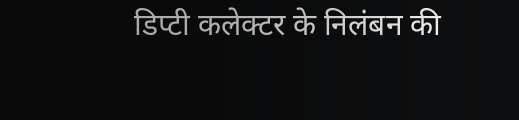डिप्टी कलेक्टर के निलंबन की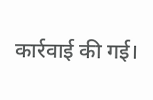कार्रवाई की गई।